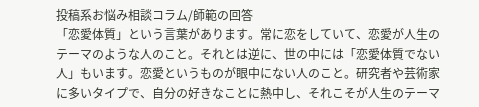投稿系お悩み相談コラム/師範の回答
「恋愛体質」という言葉があります。常に恋をしていて、恋愛が人生のテーマのような人のこと。それとは逆に、世の中には「恋愛体質でない人」もいます。恋愛というものが眼中にない人のこと。研究者や芸術家に多いタイプで、自分の好きなことに熱中し、それこそが人生のテーマ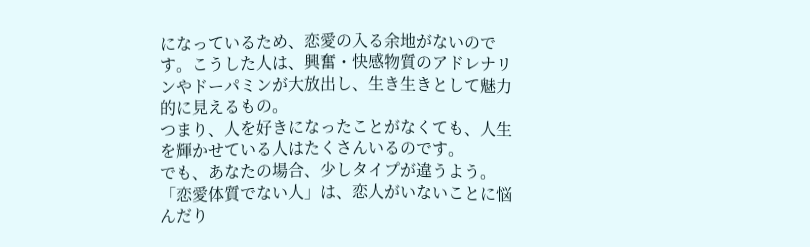になっているため、恋愛の入る余地がないのです。こうした人は、興奮・快感物質のアドレナリンやドーパミンが大放出し、生き生きとして魅力的に見えるもの。
つまり、人を好きになったことがなくても、人生を輝かせている人はたくさんいるのです。
でも、あなたの場合、少しタイプが違うよう。「恋愛体質でない人」は、恋人がいないことに悩んだり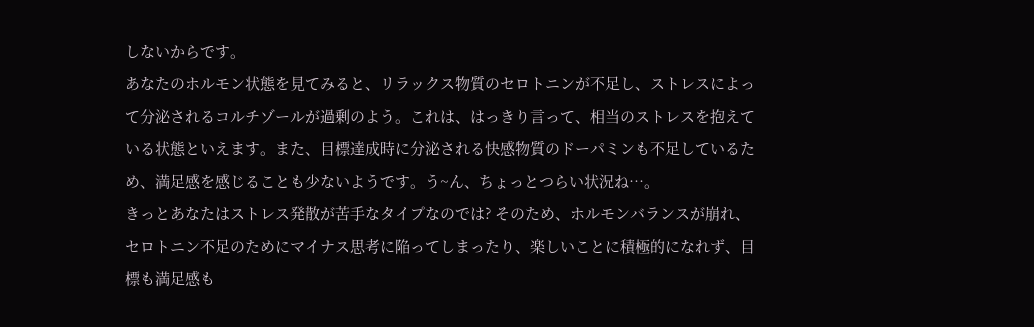しないからです。
あなたのホルモン状態を見てみると、リラックス物質のセロトニンが不足し、ストレスによって分泌されるコルチゾールが過剰のよう。これは、はっきり言って、相当のストレスを抱えている状態といえます。また、目標達成時に分泌される快感物質のドーパミンも不足しているため、満足感を感じることも少ないようです。う~ん、ちょっとつらい状況ね…。
きっとあなたはストレス発散が苦手なタイプなのでは? そのため、ホルモンバランスが崩れ、セロトニン不足のためにマイナス思考に陥ってしまったり、楽しいことに積極的になれず、目標も満足感も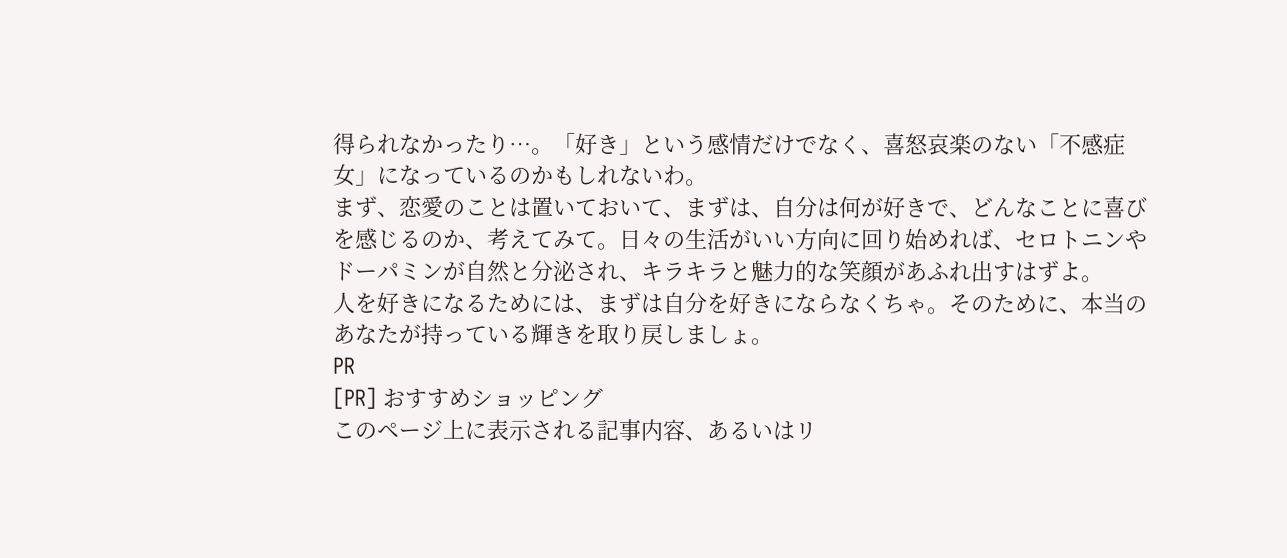得られなかったり…。「好き」という感情だけでなく、喜怒哀楽のない「不感症女」になっているのかもしれないわ。
まず、恋愛のことは置いておいて、まずは、自分は何が好きで、どんなことに喜びを感じるのか、考えてみて。日々の生活がいい方向に回り始めれば、セロトニンやドーパミンが自然と分泌され、キラキラと魅力的な笑顔があふれ出すはずよ。
人を好きになるためには、まずは自分を好きにならなくちゃ。そのために、本当のあなたが持っている輝きを取り戻しましょ。
PR
[PR] おすすめショッピング
このページ上に表示される記事内容、あるいはリ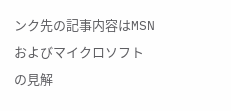ンク先の記事内容はMSNおよびマイクロソフトの見解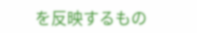を反映するもの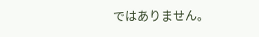ではありません。